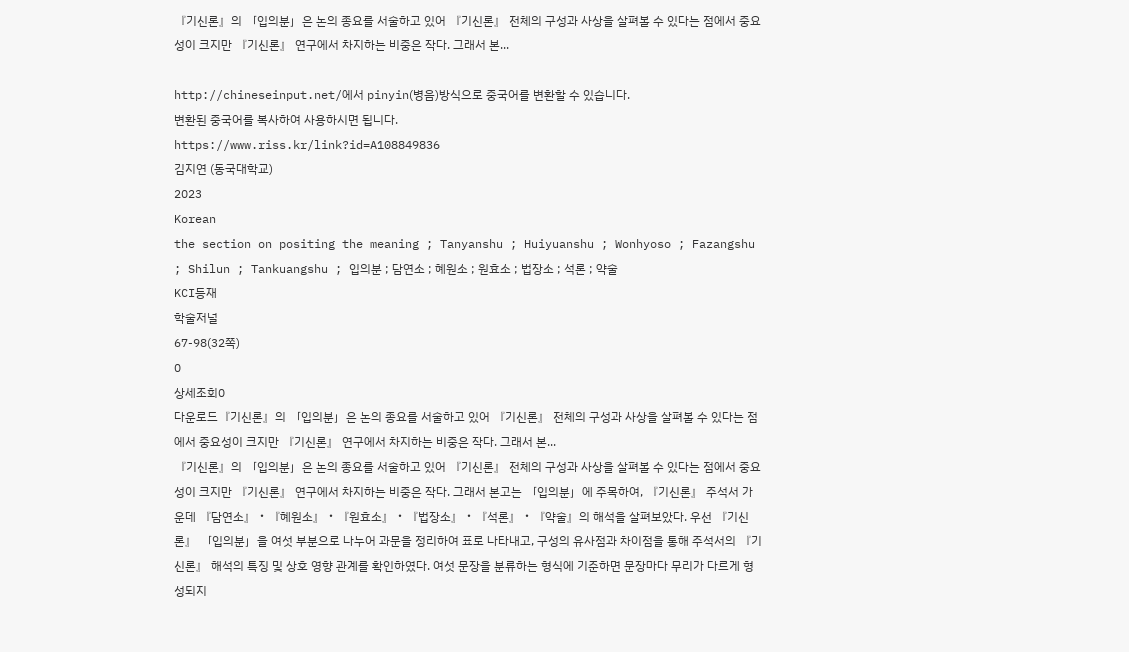『기신론』의 「입의분」은 논의 종요를 서술하고 있어 『기신론』 전체의 구성과 사상을 살펴볼 수 있다는 점에서 중요성이 크지만 『기신론』 연구에서 차지하는 비중은 작다. 그래서 본...

http://chineseinput.net/에서 pinyin(병음)방식으로 중국어를 변환할 수 있습니다.
변환된 중국어를 복사하여 사용하시면 됩니다.
https://www.riss.kr/link?id=A108849836
김지연 (동국대학교)
2023
Korean
the section on positing the meaning ; Tanyanshu ; Huiyuanshu ; Wonhyoso ; Fazangshu ; Shilun ; Tankuangshu ; 입의분 ; 담연소 ; 혜원소 ; 원효소 ; 법장소 ; 석론 ; 약술
KCI등재
학술저널
67-98(32쪽)
0
상세조회0
다운로드『기신론』의 「입의분」은 논의 종요를 서술하고 있어 『기신론』 전체의 구성과 사상을 살펴볼 수 있다는 점에서 중요성이 크지만 『기신론』 연구에서 차지하는 비중은 작다. 그래서 본...
『기신론』의 「입의분」은 논의 종요를 서술하고 있어 『기신론』 전체의 구성과 사상을 살펴볼 수 있다는 점에서 중요성이 크지만 『기신론』 연구에서 차지하는 비중은 작다. 그래서 본고는 「입의분」에 주목하여, 『기신론』 주석서 가운데 『담연소』‧『혜원소』‧『원효소』‧『법장소』‧『석론』‧『약술』의 해석을 살펴보았다. 우선 『기신론』 「입의분」을 여섯 부분으로 나누어 과문을 정리하여 표로 나타내고, 구성의 유사점과 차이점을 통해 주석서의 『기신론』 해석의 특징 및 상호 영향 관계를 확인하였다. 여섯 문장을 분류하는 형식에 기준하면 문장마다 무리가 다르게 형성되지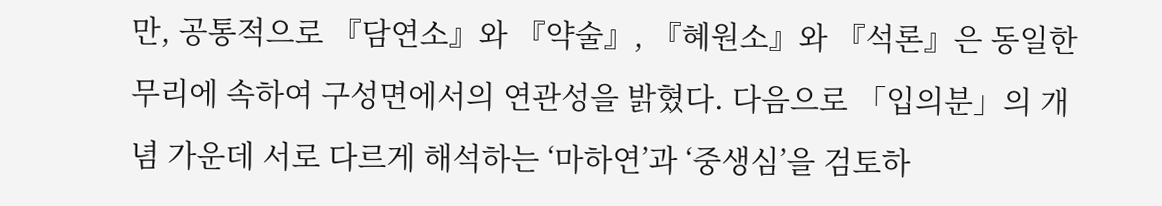만, 공통적으로 『담연소』와 『약술』, 『혜원소』와 『석론』은 동일한 무리에 속하여 구성면에서의 연관성을 밝혔다. 다음으로 「입의분」의 개념 가운데 서로 다르게 해석하는 ‘마하연’과 ‘중생심’을 검토하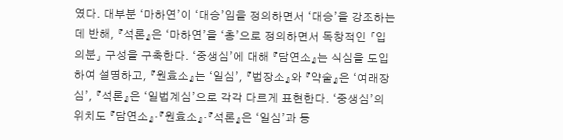였다. 대부분 ‘마하연’이 ‘대승’임을 정의하면서 ‘대승’을 강조하는 데 반해, 『석론』은 ‘마하연’을 ‘총’으로 정의하면서 독창적인 「입의분」 구성을 구축한다. ‘중생심’에 대해 『담연소』는 식심을 도입하여 설명하고, 『원효소』는 ‘일심’, 『법장소』와 『약술』은 ‘여래장심’, 『석론』은 ‘일법계심’으로 각각 다르게 표현한다. ‘중생심’의 위치도 『담연소』‧『원효소』‧『석론』은 ‘일심’과 동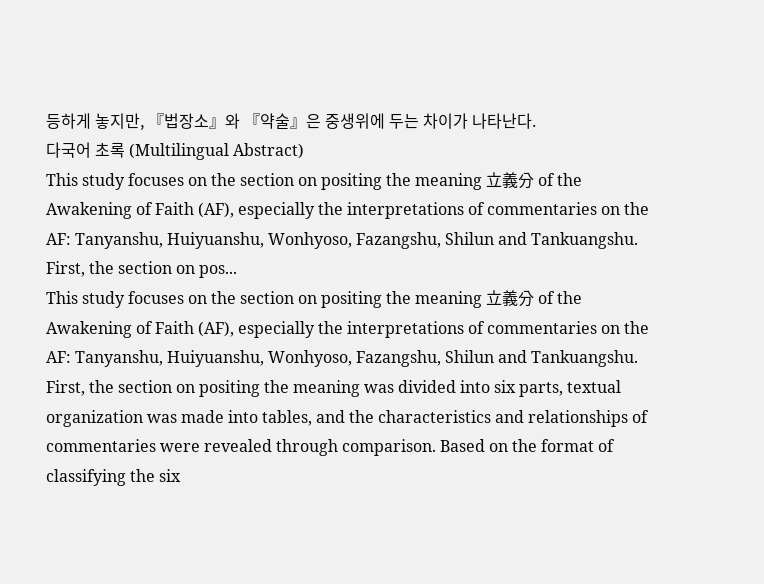등하게 놓지만, 『법장소』와 『약술』은 중생위에 두는 차이가 나타난다.
다국어 초록 (Multilingual Abstract)
This study focuses on the section on positing the meaning 立義分 of the Awakening of Faith (AF), especially the interpretations of commentaries on the AF: Tanyanshu, Huiyuanshu, Wonhyoso, Fazangshu, Shilun and Tankuangshu. First, the section on pos...
This study focuses on the section on positing the meaning 立義分 of the Awakening of Faith (AF), especially the interpretations of commentaries on the AF: Tanyanshu, Huiyuanshu, Wonhyoso, Fazangshu, Shilun and Tankuangshu. First, the section on positing the meaning was divided into six parts, textual organization was made into tables, and the characteristics and relationships of commentaries were revealed through comparison. Based on the format of classifying the six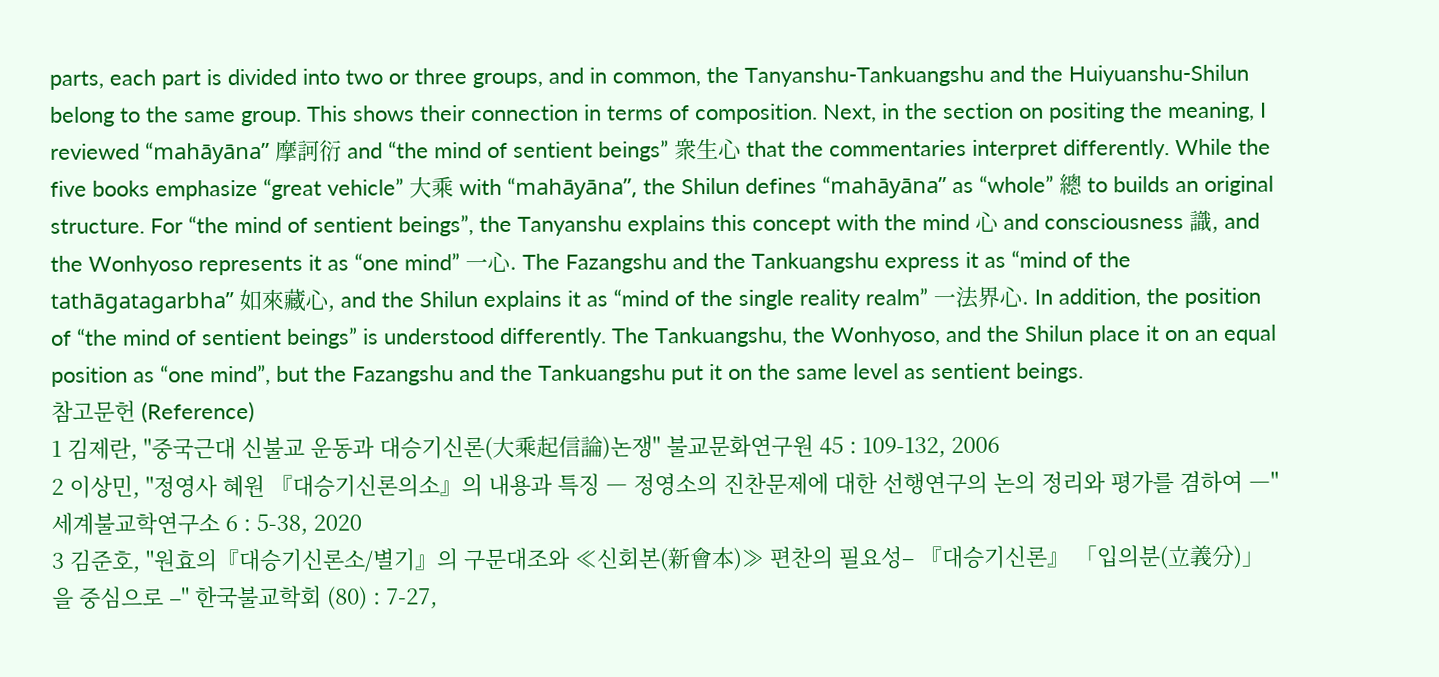parts, each part is divided into two or three groups, and in common, the Tanyanshu-Tankuangshu and the Huiyuanshu-Shilun belong to the same group. This shows their connection in terms of composition. Next, in the section on positing the meaning, I reviewed “mahāyāna” 摩訶衍 and “the mind of sentient beings” 衆生心 that the commentaries interpret differently. While the five books emphasize “great vehicle” 大乘 with “mahāyāna”, the Shilun defines “mahāyāna” as “whole” 總 to builds an original structure. For “the mind of sentient beings”, the Tanyanshu explains this concept with the mind 心 and consciousness 識, and the Wonhyoso represents it as “one mind” 一心. The Fazangshu and the Tankuangshu express it as “mind of the tathāgatagarbha” 如來藏心, and the Shilun explains it as “mind of the single reality realm” 一法界心. In addition, the position of “the mind of sentient beings” is understood differently. The Tankuangshu, the Wonhyoso, and the Shilun place it on an equal position as “one mind”, but the Fazangshu and the Tankuangshu put it on the same level as sentient beings.
참고문헌 (Reference)
1 김제란, "중국근대 신불교 운동과 대승기신론(大乘起信論)논쟁" 불교문화연구원 45 : 109-132, 2006
2 이상민, "정영사 혜원 『대승기신론의소』의 내용과 특징 ― 정영소의 진찬문제에 대한 선행연구의 논의 정리와 평가를 겸하여 ―" 세계불교학연구소 6 : 5-38, 2020
3 김준호, "원효의『대승기신론소/별기』의 구문대조와 ≪신회본(新會本)≫ 편찬의 필요성‒ 『대승기신론』 「입의분(立義分)」을 중심으로 ‒" 한국불교학회 (80) : 7-27,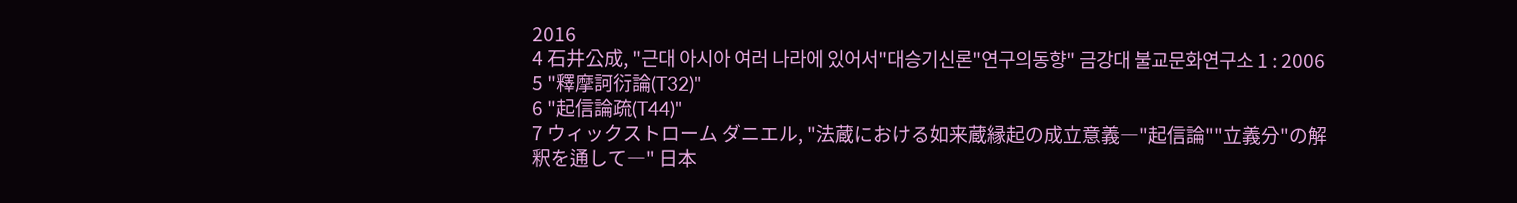2016
4 石井公成, "근대 아시아 여러 나라에 있어서"대승기신론"연구의동향" 금강대 불교문화연구소 1 : 2006
5 "釋摩訶衍論(T32)"
6 "起信論疏(T44)"
7 ウィックストローム ダニエル, "法蔵における如来蔵縁起の成立意義―"起信論""立義分"の解釈を通して―" 日本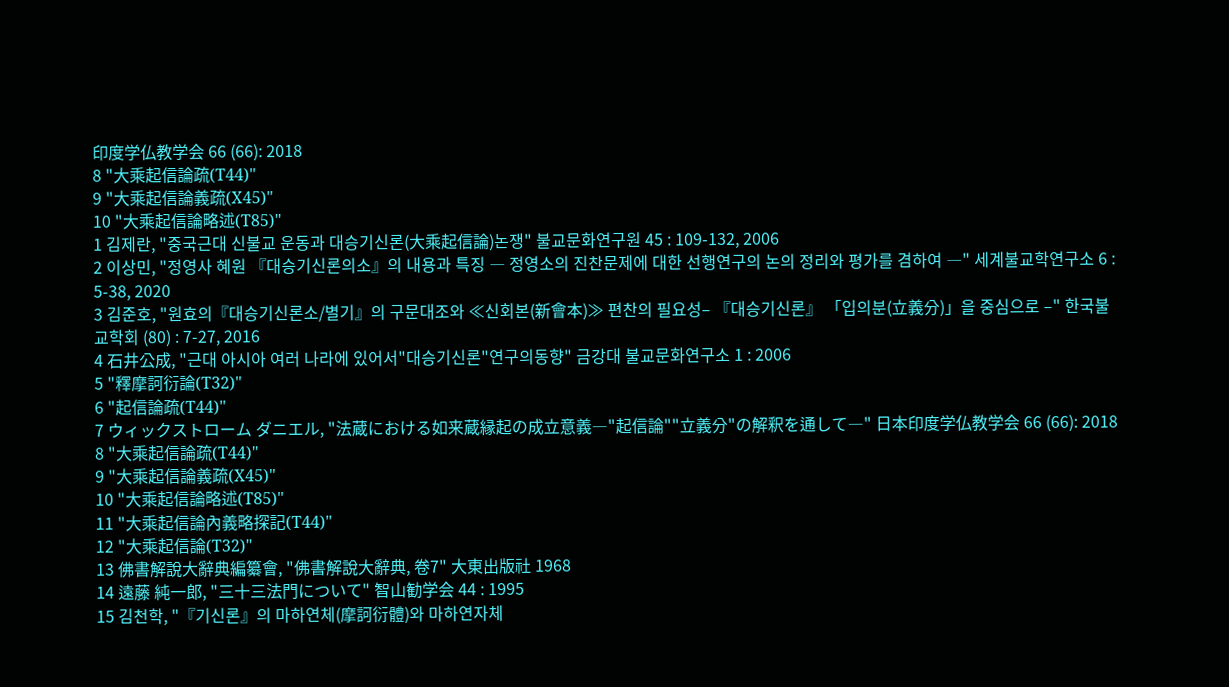印度学仏教学会 66 (66): 2018
8 "大乘起信論疏(T44)"
9 "大乘起信論義疏(X45)"
10 "大乘起信論略述(T85)"
1 김제란, "중국근대 신불교 운동과 대승기신론(大乘起信論)논쟁" 불교문화연구원 45 : 109-132, 2006
2 이상민, "정영사 혜원 『대승기신론의소』의 내용과 특징 ― 정영소의 진찬문제에 대한 선행연구의 논의 정리와 평가를 겸하여 ―" 세계불교학연구소 6 : 5-38, 2020
3 김준호, "원효의『대승기신론소/별기』의 구문대조와 ≪신회본(新會本)≫ 편찬의 필요성‒ 『대승기신론』 「입의분(立義分)」을 중심으로 ‒" 한국불교학회 (80) : 7-27, 2016
4 石井公成, "근대 아시아 여러 나라에 있어서"대승기신론"연구의동향" 금강대 불교문화연구소 1 : 2006
5 "釋摩訶衍論(T32)"
6 "起信論疏(T44)"
7 ウィックストローム ダニエル, "法蔵における如来蔵縁起の成立意義―"起信論""立義分"の解釈を通して―" 日本印度学仏教学会 66 (66): 2018
8 "大乘起信論疏(T44)"
9 "大乘起信論義疏(X45)"
10 "大乘起信論略述(T85)"
11 "大乘起信論內義略探記(T44)"
12 "大乘起信論(T32)"
13 佛書解說大辭典編纂會, "佛書解說大辭典, 卷7" 大東出版社 1968
14 遠藤 純一郎, "三十三法門について" 智山勧学会 44 : 1995
15 김천학, "『기신론』의 마하연체(摩訶衍體)와 마하연자체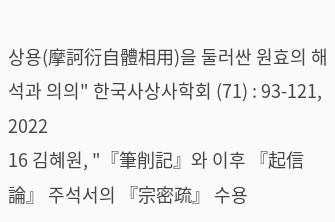상용(摩訶衍自體相用)을 둘러싼 원효의 해석과 의의" 한국사상사학회 (71) : 93-121, 2022
16 김혜원, "『筆削記』와 이후 『起信論』 주석서의 『宗密疏』 수용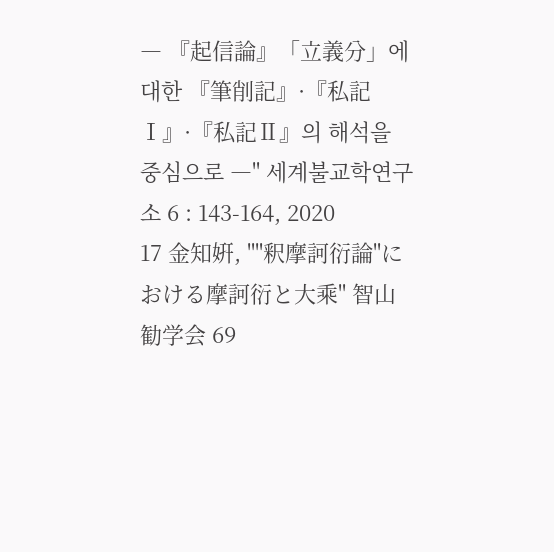― 『起信論』「立義分」에 대한 『筆削記』·『私記Ⅰ』·『私記Ⅱ』의 해석을 중심으로 ―" 세계불교학연구소 6 : 143-164, 2020
17 金知姸, ""釈摩訶衍論"における摩訶衍と大乘" 智山勧学会 69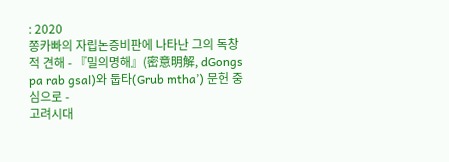: 2020
쫑카빠의 자립논증비판에 나타난 그의 독창적 견해 - 『밀의명해』(密意明解, dGongs pa rab gsal)와 둡타(Grub mtha’) 문헌 중심으로 -
고려시대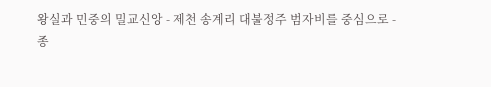왕실과 민중의 밀교신앙 - 제천 송계리 대불정주 범자비를 중심으로 -
종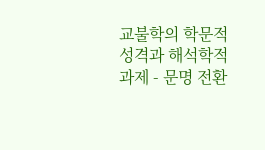교불학의 학문적 성격과 해석학적 과제 - 문명 전환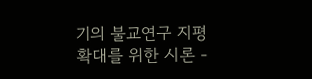기의 불교연구 지평 확대를 위한 시론 -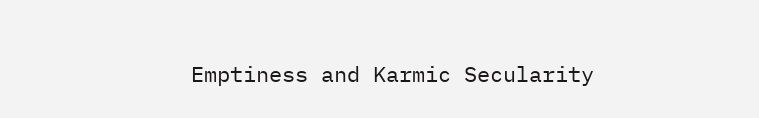Emptiness and Karmic Secularity